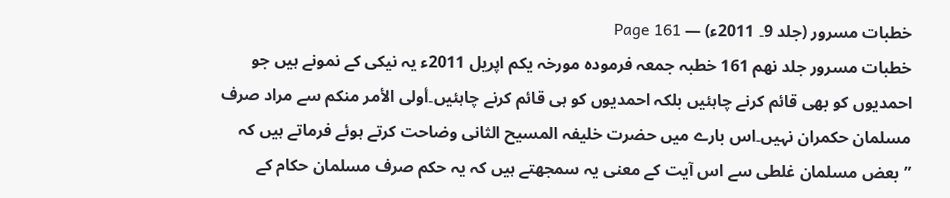خطبات مسرور (جلد 9۔ 2011ء) — Page 161
خطبات مسرور جلد نهم 161 خطبہ جمعہ فرمودہ مورخہ یکم اپریل 2011ء یہ نیکی کے نمونے ہیں جو احمدیوں کو بھی قائم کرنے چاہئیں بلکہ احمدیوں کو ہی قائم کرنے چاہئیں۔أولى الأمر منكم سے مراد صرف مسلمان حکمران نہیں۔اس بارے میں حضرت خلیفہ المسیح الثانی وضاحت کرتے ہوئے فرماتے ہیں کہ ”بعض مسلمان غلطی سے اس آیت کے معنی یہ سمجھتے ہیں کہ یہ حکم صرف مسلمان حکام کے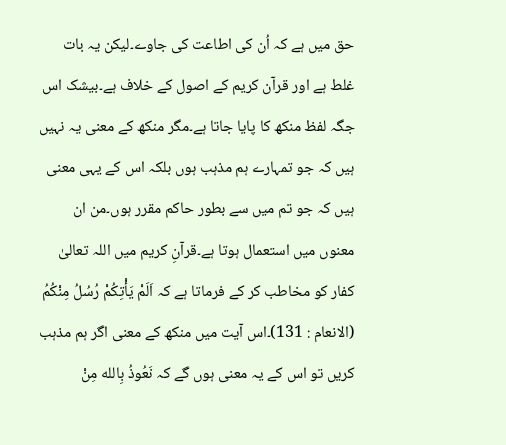حق میں ہے کہ اُن کی اطاعت کی جاوے۔لیکن یہ بات غلط ہے اور قرآن کریم کے اصول کے خلاف ہے۔بیشک اس جگہ لفظ منکھ کا پایا جاتا ہے۔مگر منکھ کے معنی یہ نہیں ہیں کہ جو تمہارے ہم مذہب ہوں بلکہ اس کے یہی معنی ہیں کہ جو تم میں سے بطور حاکم مقرر ہوں۔من ان معنوں میں استعمال ہوتا ہے۔قرآنِ کریم میں اللہ تعالیٰ کفار کو مخاطب کر کے فرماتا ہے کہ اَلَمْ يَأْتِكُمْ رُسُلُ مِنْكُمُ (الانعام : 131)۔اس آیت میں منکھ کے معنی اگر ہم مذہب کریں تو اس کے یہ معنی ہوں گے کہ نَعُوذُ بِالله مِنْ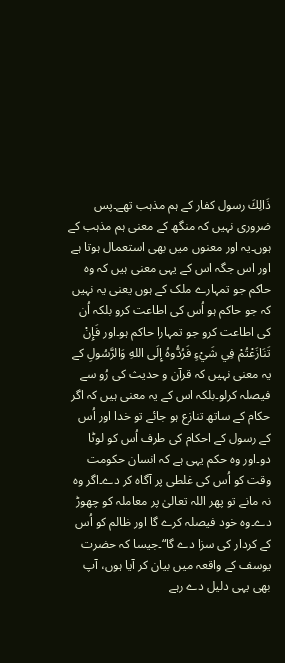ذَالِكَ رسول کفار کے ہم مذہب تھے۔پس ضروری نہیں کہ منگھ کے معنی ہم مذہب کے ہوں۔یہ اور معنوں میں بھی استعمال ہوتا ہے اور اس جگہ اس کے یہی معنی ہیں کہ وہ حاکم جو تمہارے ملک کے ہوں یعنی یہ نہیں کہ جو حاکم ہو اُس کی اطاعت کرو بلکہ اُن کی اطاعت کرو جو تمہارا حاکم ہو۔اور فَإِنْ تَنَازَعْتُمْ فِي شَيْءٍ فَرُدُّوهُ إِلَى اللهِ وَالرَّسُولِ کے یہ معنی نہیں کہ قرآن و حدیث کی رُو سے فیصلہ کرلو۔بلکہ اس کے یہ معنی ہیں کہ اگر حکام کے ساتھ تنازع ہو جائے تو خدا اور اُس کے رسول کے احکام کی طرف اُس کو لوٹا دو۔اور وہ حکم یہی ہے کہ انسان حکومت وقت کو اُس کی غلطی پر آگاہ کر دے۔اگر وہ نہ مانے تو پھر اللہ تعالیٰ پر معاملہ کو چھوڑ دے۔وہ خود فیصلہ کرے گا اور ظالم کو اُس کے کردار کی سزا دے گا“۔جیسا کہ حضرت یوسف کے واقعہ میں بیان کر آیا ہوں، آپ بھی یہی دلیل دے رہے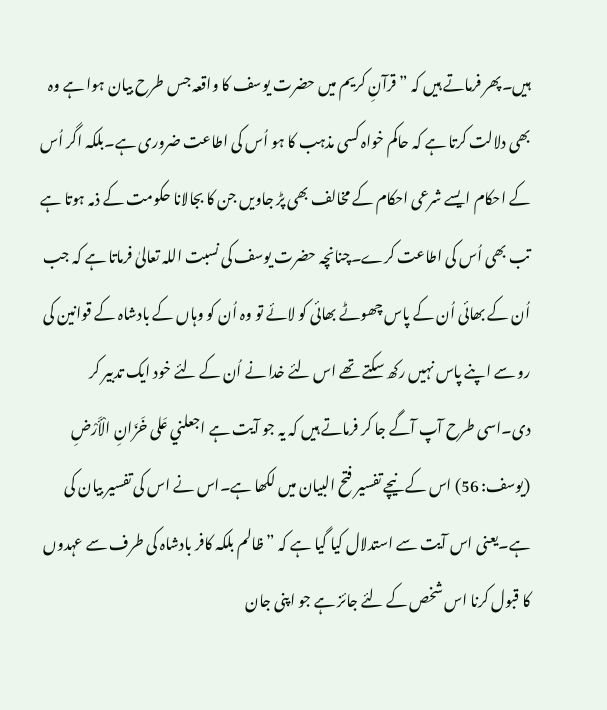ہیں۔پھر فرماتے ہیں کہ ” قرآنِ کریم میں حضرت یوسف کا واقعہ جس طرح بیان ہوا ہے وہ بھی دلالت کرتا ہے کہ حاکم خواہ کسی مذہب کا ہو اُس کی اطاعت ضروری ہے۔بلکہ اگر اُس کے احکام ایسے شرعی احکام کے مخالف بھی پڑ جاویں جن کا بجالانا حکومت کے ذمہ ہوتا ہے تب بھی اُس کی اطاعت کرے۔چنانچہ حضرت یوسف کی نسبت اللہ تعالیٰ فرماتا ہے کہ جب اُن کے بھائی اُن کے پاس چھوٹے بھائی کو لائے تو وہ اُن کو وہاں کے بادشاہ کے قوانین کی رو سے اپنے پاس نہیں رکھ سکتے تھے اس لئے خدا نے اُن کے لئے خود ایک تدبیر کر دی۔اسی طرح آپ آگے جا کر فرماتے ہیں کہ یہ جو آیت ہے اجعلني عَلى خَزَانِ الْأَرْضِ (یوسف: 56) اس کے نیچے تفسیر فتح البیان میں لکھا ہے۔اس نے اس کی تفسیر بیان کی ہے۔یعنی اس آیت سے استدلال کیا گیا ہے کہ ”ظالم بلکہ کافر بادشاہ کی طرف سے عہدوں کا قبول کرنا اس شخص کے لئے جائز ہے جو اپنی جان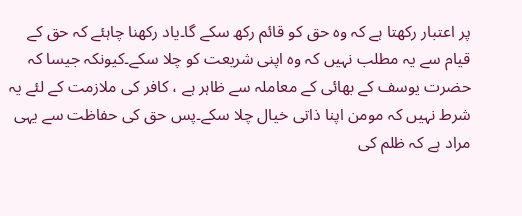پر اعتبار رکھتا ہے کہ وہ حق کو قائم رکھ سکے گا۔یاد رکھنا چاہئے کہ حق کے قیام سے یہ مطلب نہیں کہ وہ اپنی شریعت کو چلا سکے۔کیونکہ جیسا کہ حضرت یوسف کے بھائی کے معاملہ سے ظاہر ہے ، کافر کی ملازمت کے لئے یہ شرط نہیں کہ مومن اپنا ذاتی خیال چلا سکے۔پس حق کی حفاظت سے یہی مراد ہے کہ ظلم کی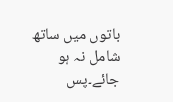باتوں میں ساتھ شامل نہ ہو جائے۔پس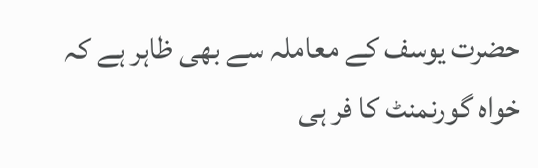حضرت یوسف کے معاملہ سے بھی ظاہر ہے کہ خواہ گورنمنٹ کا فر ہی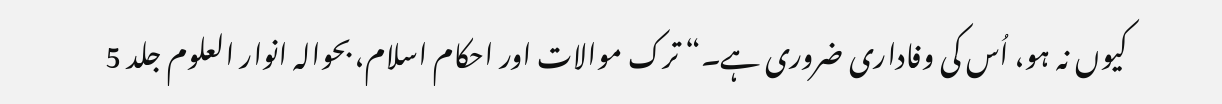کیوں نہ ہو، اُس کی وفاداری ضروری ہے۔“ ترک موالات اور احکام اسلام، بحوالہ انوار العلوم جلد 5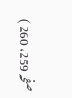صفحہ 259، 260 )